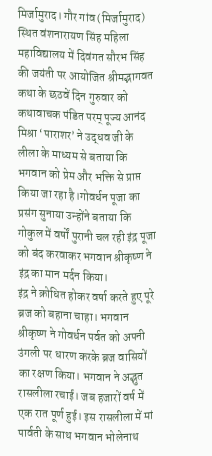मिर्जामुराद। गौर गांव (मिर्जामुराद) स्थित वंशनारायण सिंह महिला महाविद्यालय में दिवंगत सौरभ सिंह की जयंती पर आयोजित श्रीमद्भागवत कथा के छठवें दिन गुरुवार को कथावाचक पंडित परम् पूज्य आनंद मिश्रा ‘पाराशर’ ने उद्धव जी के लीला के माध्यम से बताया कि भगवान को प्रेम और भक्ति से प्राप्त किया जा रहा है।गोवर्धन पूजा का प्रसंग सुनाया उन्होंने बताया कि गोकुल में वर्षों पुरानी चल रही इंद्र पूजा को बंद करवाकर भगवान श्रीकृष्ण ने इंद्र का मान मर्दन किया।
इंद्र ने क्रोधित होकर वर्षा करते हुए पूरे ब्रज को बहाना चाहा। भगवान श्रीकृष्ण ने गोवर्धन पर्वत को अपनी उंगली पर धारण करके ब्रज वासियों का रक्षण किया। भगवान ने अद्भुत रासलीला रचाई। जब हजारों वर्ष में एक रात पूर्ण हुई। इस रासलीला में मां पार्वती के साथ भगवान भोलेनाथ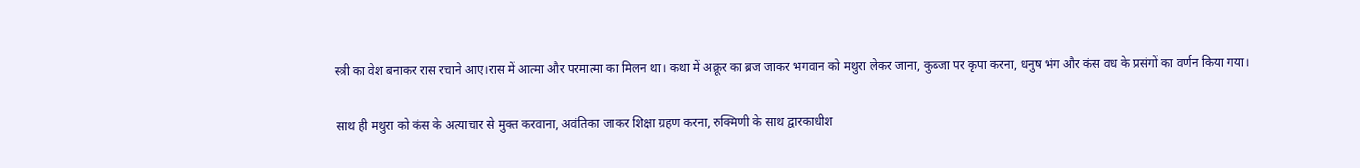स्त्री का वेश बनाकर रास रचाने आए।रास में आत्मा और परमात्मा का मिलन था। कथा में अक्रूर का ब्रज जाकर भगवान को मथुरा लेकर जाना, कुब्जा पर कृपा करना, धनुष भंग और कंस वध के प्रसंगों का वर्णन किया गया।

साथ ही मथुरा को कंस के अत्याचार से मुक्त करवाना, अवंतिका जाकर शिक्षा ग्रहण करना, रुक्मिणी के साथ द्वारकाधीश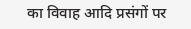का विवाह आदि प्रसंगों पर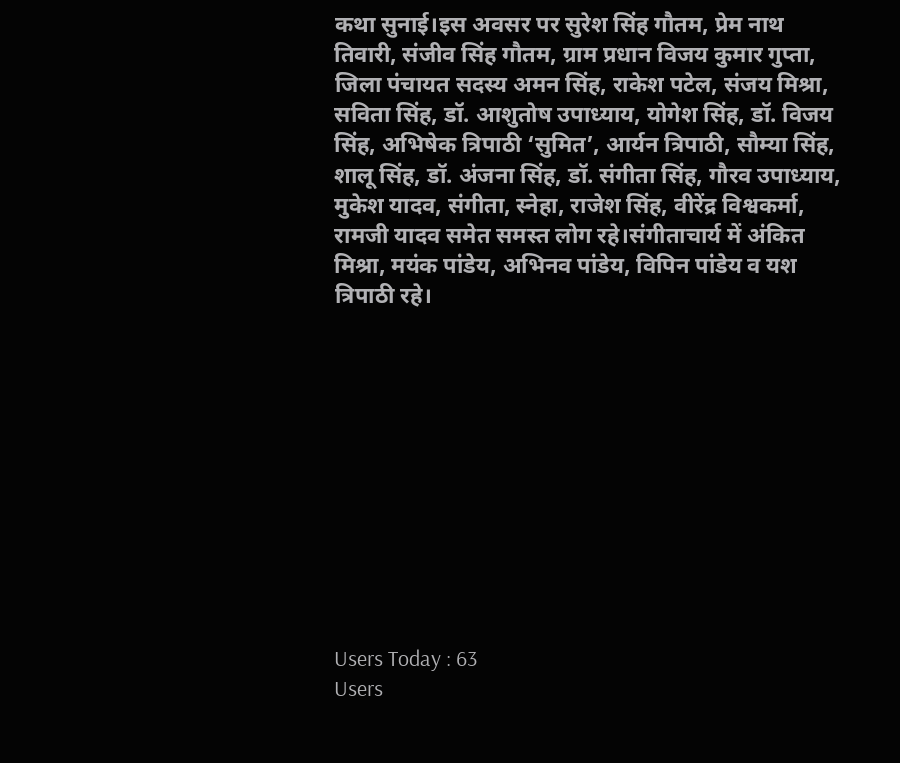कथा सुनाई।इस अवसर पर सुरेश सिंह गौतम, प्रेम नाथ तिवारी, संजीव सिंह गौतम, ग्राम प्रधान विजय कुमार गुप्ता, जिला पंचायत सदस्य अमन सिंह, राकेश पटेल, संजय मिश्रा, सविता सिंह, डॉ. आशुतोष उपाध्याय, योगेश सिंह, डॉ. विजय सिंह, अभिषेक त्रिपाठी ‘सुमित’, आर्यन त्रिपाठी, सौम्या सिंह, शालू सिंह, डॉ. अंजना सिंह, डॉ. संगीता सिंह, गौरव उपाध्याय, मुकेश यादव, संगीता, स्नेहा, राजेश सिंह, वीरेंद्र विश्वकर्मा, रामजी यादव समेत समस्त लोग रहे।संगीताचार्य में अंकित मिश्रा, मयंक पांडेय, अभिनव पांडेय, विपिन पांडेय व यश त्रिपाठी रहे।











Users Today : 63
Users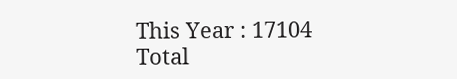This Year : 17104
Total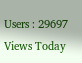Users : 29697
Views Today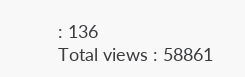: 136
Total views : 58861